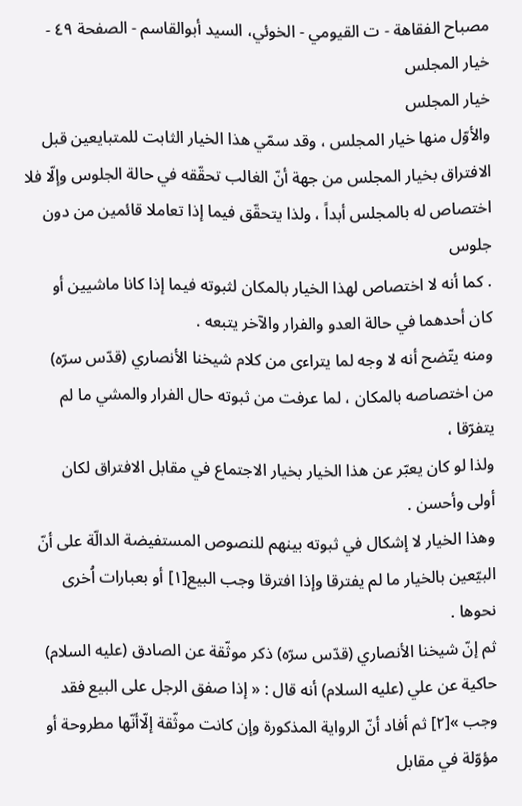مصباح الفقاهة - ت القيومي - الخوئي، السيد أبوالقاسم - الصفحة ٤٩ - خيار المجلس
خيار المجلس
والأوّل منها خيار المجلس ، وقد سمّي هذا الخيار الثابت للمتبايعين قبل
الافتراق بخيار المجلس من جهة أنّ الغالب تحقّقه في حالة الجلوس وإلّا فلا
اختصاص له بالمجلس أبداً ، ولذا يتحقّق فيما إذا تعاملا قائمين من دون جلوس
. كما أنه لا اختصاص لهذا الخيار بالمكان لثبوته فيما إذا كانا ماشيين أو
كان أحدهما في حالة العدو والفرار والآخر يتبعه .
ومنه يتّضح أنه لا وجه لما يتراءى من كلام شيخنا الأنصاري (قدّس سرّه)
من اختصاصه بالمكان ، لما عرفت من ثبوته حال الفرار والمشي ما لم يتفرّقا ،
ولذا لو كان يعبّر عن هذا الخيار بخيار الاجتماع في مقابل الافتراق لكان
أولى وأحسن .
وهذا الخيار لا إشكال في ثبوته بينهم للنصوص المستفيضة الدالّة على أنّ البيّعين بالخيار ما لم يفترقا وإذا افترقا وجب البيع[١] أو بعبارات اُخرى نحوها .
ثم إنّ شيخنا الأنصاري (قدّس سرّه) ذكر موثّقة عن الصادق (عليه السلام) حاكية عن علي (عليه السلام) أنه قال : « إذا صفق الرجل على البيع فقد وجب »[٢] ثم أفاد أنّ الرواية المذكورة وإن كانت موثّقة إلّاأنّها مطروحة أو مؤوّلة في مقابل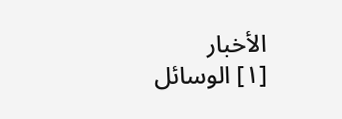الأخبار
[١] الوسائل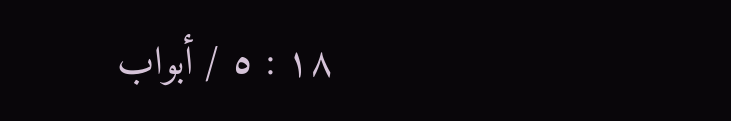١٨ : ٥ / أبواب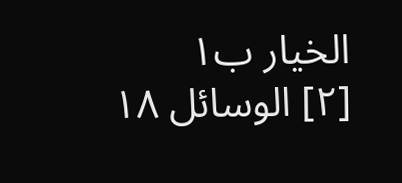الخيار ب١
[٢] الوسائل ١٨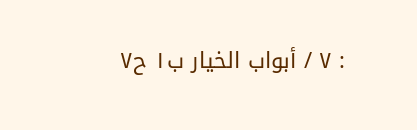: ٧ / أبواب الخيار ب١ ح٧